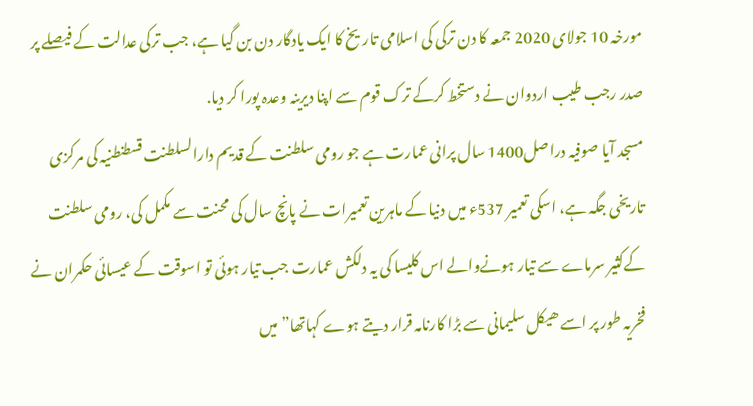مورخہ 10 جولای 2020 جمعہ کا دن ترکی کی اسلامی تاریخ کا ایک یادگار دن بن گیا ہے، جب ترکی عدالت کے فیصلے پر صدر رجب طیب اردوان نے دستخط کرکے ترک قوم سے اپنا دیرینہ وعدہ پورا کر دیا.
مسجد آیا صوفیہ دراصل1400 سال پرانی عمارت ہے جو رومی سلطنت کے قدیم دارالسلطنت قسطنطنیہ کی مرکزی تاریخی جگہ ہے، اسکی تعمیر 537ء میں دنیا کے ماہرین تعمیرات نے پانچ سال کی محنت سے مکمل کی، رومی سلطنت کےکثیر سرماے سے تیار ہونےوالے اس کلیسا کی یہ دلکش عمارت جب تیار ہوئی تو اسوقت کے عیسائی حکمران نے فخریہ طور پر اسے ھیکل سلیمانی سے بڑا کارنامہ قرار دیتے ہوے کہاتھا”میں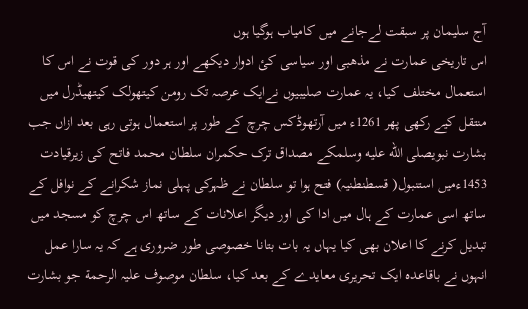آج سلیمان پر سبقت لےجانے میں کامیاب ہوگیا ہوں
اس تاریخی عمارت نے مذھبی اور سیاسی کئ ادوار دیکھے اور ہر دور کی قوت نے اس کا استعمال مختلف کیا، یہ عمارت صلیبیوں نےایک عرصہ تک رومن کیتھولک کیتھیڈرل میں منتقل کیے رکھی پھر 1261ء میں آرتھوڈکس چرچ کے طور پر استعمال ہوتی رہی بعد ازاں جب بشارت نبویصلى الله عليه وسلمکے مصداق ترک حکمران سلطان محمد فاتح کی زیرقیادت 1453ءمیں استنبول( قسطنطنیہ) فتح ہوا تو سلطان نے ظہرکی پہلی نماز شکرانے کے نوافل کے ساتھ اسی عمارت کے ہال میں ادا کی اور دیگر اعلانات کے ساتھ اس چرچ کو مسجد میں تبدیل کرنے کا اعلان بھی کیا یہاں یہ بات بتانا خصوصی طور ضروری ہے کہ یہ سارا عمل انہوں نے باقاعدہ ایک تحریری معایدے کے بعد کیا، سلطان موصوف علیہ الرحمة جو بشارت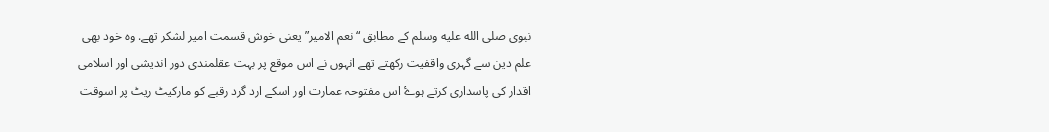نبوی صلى الله عليه وسلم کے مطابق “نعم الامیر” یعنی خوش قسمت امیر لشکر تھے. وہ خود بھی علم دین سے گہری واقفیت رکھتے تھے انہوں نے اس موقع پر بہت عقلمندی دور اندیشی اور اسلامی اقدار کی پاسداری کرتے ہوۓ اس مفتوحہ عمارت اور اسکے ارد گرد رقبے کو مارکیٹ ریٹ پر اسوقت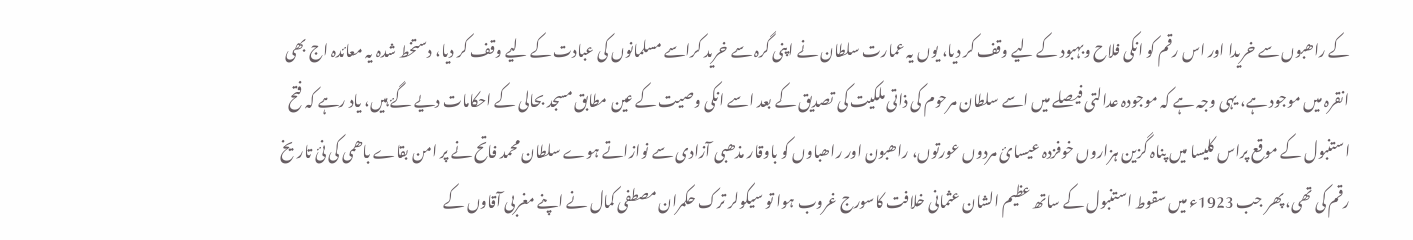کے راھبوں سے خریدا اور اس رقم کو انکی فلاح وبہبود کے لیے وقف کر دیا، یوں یہ عمارت سلطان نے اپنی گرہ سے خرید کراسے مسلمانوں کی عبادت کے لیے وقف کر دیا، دستخط شدہ یہ معائدہ اج بھی انقرہ میں موجود ہے، یہی وجہ ہے کہ موجودہ عدالتی فیصلے میں اسے سلطان مرحوم کی ذاتی ملکیت کی تصدیق کے بعد اسے انکی وصیت کے عین مطابق مسجد بحالی کے احکامات دیے گۓ ہیں، یاد رہے کہ فتح استنبول کے موقع پراس کلیسا میں پناہ گزین ہزاروں خوفزدہ عیسائ مردوں عورتوں، راھبون اور راھباوں کو باوقار مذھبی آزادی سے نوازاتے ہوے سلطان محمد فاتح نے پر امن بقاے باھمی کی نئ تاریخ رقم کی تھی، پھر جب 1923ء میں سقوط استنبول کے ساتھ عظیم الشان عثمانی خلافت کاسورج غروب ہوا تو سیکولر ترک حکمران مصطفی کمال نے اپنے مغربی آقاوں کے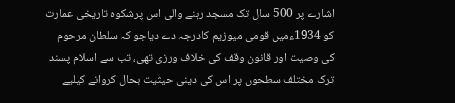اشارے پر 500 سال تک مسجد رہنے والی اس پرشکوہ تاریخی عمارت کو 1934ءمیں قومی میوزیم کادرجہ دے دیاجو کہ سلطان مرحوم کی وصیت اور قانون وقف کی خلاف ورزی تھی، تب سے اسلام پسند ترک مختلف سطحوں پر اس کی دینی حیثیت بحال کروانے کیلیے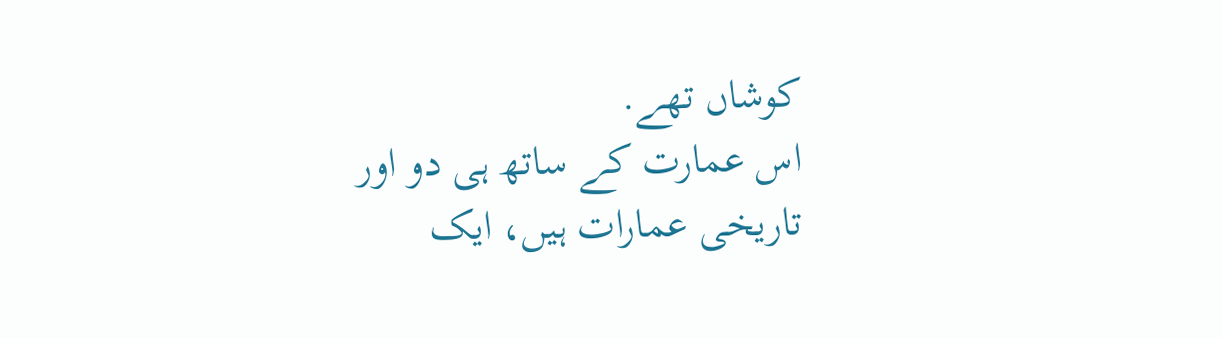کوشاں تھے.
اس عمارت کے ساتھ ہی دو اور تاریخی عمارات ہیں، ایک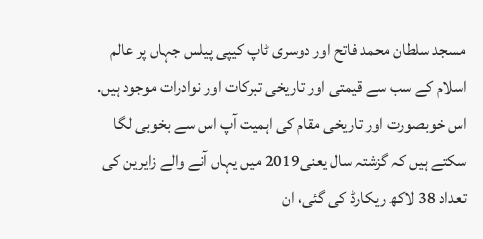مسجد سلطان محمد فاتح اور دوسری ٹاپ کیپی پیلس جہاں پر عالم اسلام کے سب سے قیمتی اور تاریخی تبرکات اور نوادرات موجود ہیں. اس خوبصورت اور تاریخی مقام کی اہمیت آپ اس سے بخوبی لگا سکتے ہیں کہ گزشتہ سال یعنی2019 میں یہاں آنے والے زایرین کی تعداد 38 لاکھ ریکارڈ کی گئی، ان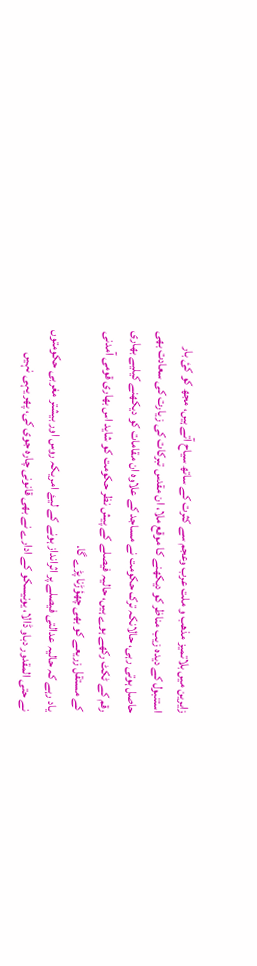زایرین میں بلاتمیز مذھب و ملت عرب وعجم سے کثرت کے ساتھ سیاح آتے ہیں، مجھ کو کئ بار استنبول کے دیدہ زیب مناظر کو دیکھنے کا موقع ملا، ان مقدس تبرکات کی زیارت کی سعادت بھی حاصل ہوتی رہی، حالانکہ ترک حکومت نے مساجد کے علاوہ ان مقامات کو دیکھنے کیلیے بھاری رقم کے ٹکٹ رکھے ہوے ہیں، حالیہ فیصلے کے پیش نظر حکومت کو شاید اس بھاری قومی آمدنی کے مستقل زریعے کو بھی چھؤڑنا پڑے گا.
یاد رہے کہ حالیہ عدالتی فیصلے پر اثرانداز ہونے کے لیۓ امریکہ روس اور بیشتر مغربی حکومتوں نے حتی المقدور دباو ڈالا، یونیسکو کے ادارے نے بھی قانونی چارہ جوی کی، پھر یہی نہیں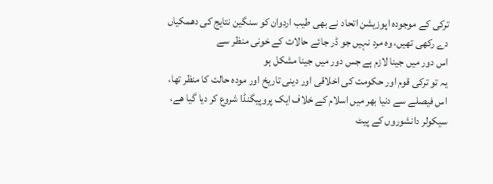ترکی کے موجودہ اپوزیشن اتحاد نے بھی طیب اردوان کو سنگین نتایج کی دھمکیاں دے رکھی تھیں، وہ مرد نہیں جو ڈر جائے حالات کے خونی منظر سے
اس دور میں جینا لازم ہے جس دور میں جینا مشکل ہو
یہ تو ترکی قوم اور حکومت کی اخلاقی اور دینی تاریخ اور مودہ حالت کا منظر تھا، اس فیصلے سے دنیا بھر میں اسلام کے خلاف ایک پروپیگنڈا شروع کر دیا گیا ھے، سیکولر دانشوروں کے پیٹ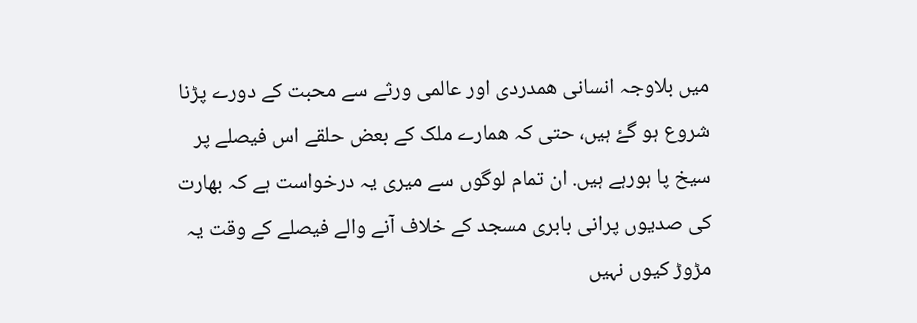میں بلاوجہ انسانی ھمدردی اور عالمی ورثے سے محبت کے دورے پڑنا شروع ہو گۓ ہیں، حتی کہ ھمارے ملک کے بعض حلقے اس فیصلے پر سیخ پا ہورہے ہیں. ان تمام لوگوں سے میری یہ درخواست ہے کہ بھارت کی صدیوں پرانی بابری مسجد کے خلاف آنے والے فیصلے کے وقت یہ مڑوڑ کیوں نہیں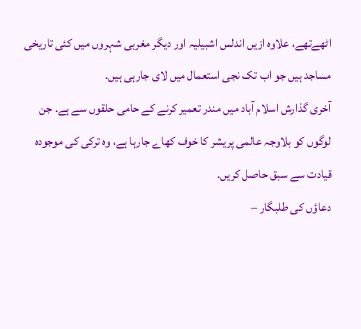اٹھےتھے، علاوہ ازیں اندلس اشبیلیہ اور دیگر مغربی شہروں میں کئی تاریخی مساجد ہیں جو اب تک نجی استعمال میں لای جارہی ہیں.
آخری گذارش اسلام آباد میں مندر تعمیر کرنے کے حامی حلقوں سے ہے. جن لوگوں کو بلاوجہ عالمی پریشر کا خوف کھاے جارہا ہے، وہ ترکی کی موجودہ قیادت سے سبق حاصل کریں.
دعاؤں کی طلبگار –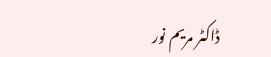ڈاکٹر مریم نور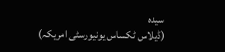سیدہ
(ڈیلاس ٹکساس یونیورسٹی امریکہ)